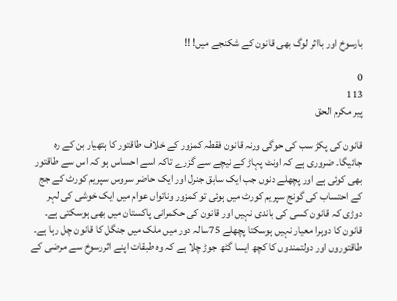بارسوخ اور بااثر لوگ بھی قانون کے شکنجے میں! !!

0
113
پیر مکرم الحق

قانون کی پکڑ سب کی حوگی ورنہ قانون فقطہ کمزور کے خلاف طاقتور کا ہتھیار بن کے رہ جائیگا۔ ضروری ہے کہ اونٹ پہاڑ کے نیچے سے گزرے تاکہ اسے احساس ہو کہ اس سے طاقتور بھی کوئی ہے اور پچھلے دنوں جب ایک سابق جنرل اور ایک حاضر سروس سپریم کورٹ کے جج کے احتساب کی گونج سپریم کورٹ میں ہوئی تو کمزور وناتواں عوام میں ایک خوشی کی لہر دوڑی کہ قانون کسی کی باندی نہیں اور قانون کی حکمرانی پاکستان میں بھی ہوسکتی ہے۔ قانون کا دوہرا معیار نہیں ہوسکتا پچھلے 75سالہ دور میں ملک میں جنگل کا قانون چل رہا ہے۔ طاقتوروں اور دولتمندوں کا کچھ ایسا گٹھ جوڑ چلا ہے کہ وہ طبقات اپنے اثررسوخ سے مرضی کے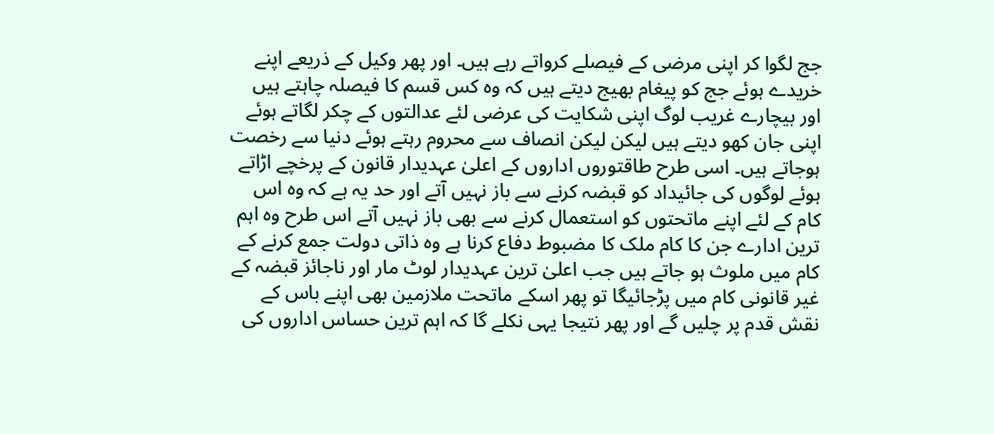جج لگوا کر اپنی مرضی کے فیصلے کرواتے رہے ہیں۔ اور پھر وکیل کے ذریعے اپنے خریدے ہوئے جج کو پیغام بھیج دیتے ہیں کہ وہ کس قسم کا فیصلہ چاہتے ہیں اور بیچارے غریب لوگ اپنی شکایت کی عرضی لئے عدالتوں کے چکر لگاتے ہوئے اپنی جان کھو دیتے ہیں لیکن لیکن انصاف سے محروم رہتے ہوئے دنیا سے رخصت ہوجاتے ہیں۔ اسی طرح طاقتوروں اداروں کے اعلیٰ عہدیدار قانون کے پرخچے اڑاتے ہوئے لوگوں کی جائیداد کو قبضہ کرنے سے باز نہیں آتے اور حد یہ ہے کہ وہ اس کام کے لئے اپنے ماتحتوں کو استعمال کرنے سے بھی باز نہیں آتے اس طرح وہ اہم ترین ادارے جن کا کام ملک کا مضبوط دفاع کرنا ہے وہ ذاتی دولت جمع کرنے کے کام میں ملوث ہو جاتے ہیں جب اعلیٰ ترین عہدیدار لوٹ مار اور ناجائز قبضہ کے غیر قانونی کام میں پڑجائیگا تو پھر اسکے ماتحت ملازمین بھی اپنے باس کے نقش قدم پر چلیں گے اور پھر نتیجا یہی نکلے گا کہ اہم ترین حساس اداروں کی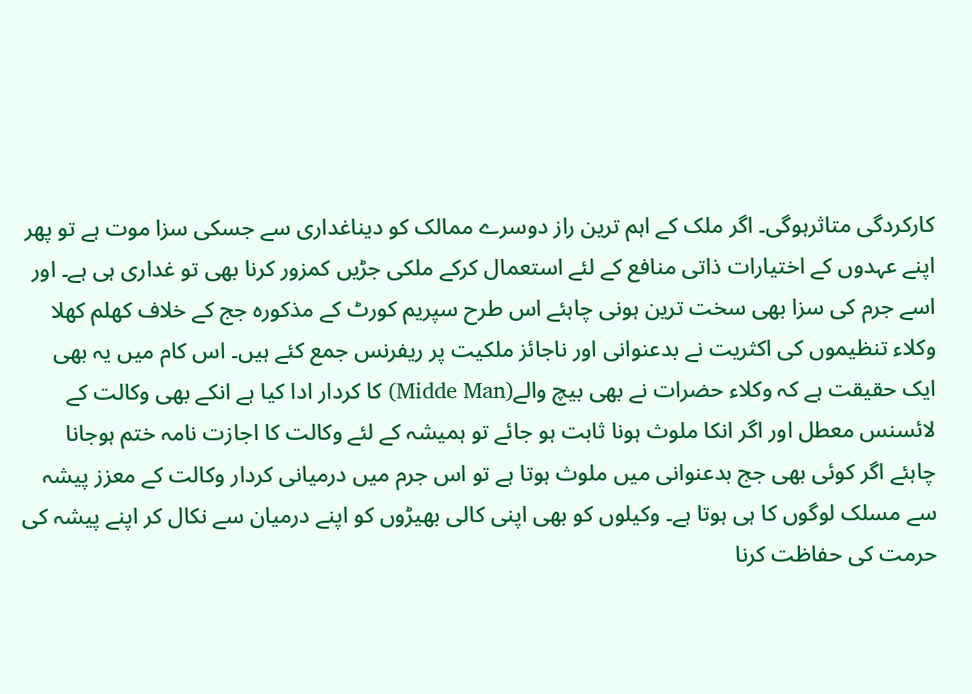کارکردگی متاثرہوگی۔ اگر ملک کے اہم ترین راز دوسرے ممالک کو دیناغداری سے جسکی سزا موت ہے تو پھر اپنے عہدوں کے اختیارات ذاتی منافع کے لئے استعمال کرکے ملکی جڑیں کمزور کرنا بھی تو غداری ہی ہے۔ اور اسے جرم کی سزا بھی سخت ترین ہونی چاہئے اس طرح سپریم کورٹ کے مذکورہ جج کے خلاف کھلم کھلا وکلاء تنظیموں کی اکثریت نے بدعنوانی اور ناجائز ملکیت پر ریفرنس جمع کئے ہیں۔ اس کام میں یہ بھی ایک حقیقت ہے کہ وکلاء حضرات نے بھی بیچ والے(Midde Man) کا کردار ادا کیا ہے انکے بھی وکالت کے لائسنس معطل اور اگر انکا ملوث ہونا ثابت ہو جائے تو ہمیشہ کے لئے وکالت کا اجازت نامہ ختم ہوجانا چاہئے اگر کوئی بھی جج بدعنوانی میں ملوث ہوتا ہے تو اس جرم میں درمیانی کردار وکالت کے معزز پیشہ سے مسلک لوگوں کا ہی ہوتا ہے۔ وکیلوں کو بھی اپنی کالی بھیڑوں کو اپنے درمیان سے نکال کر اپنے پیشہ کی حرمت کی حفاظت کرنا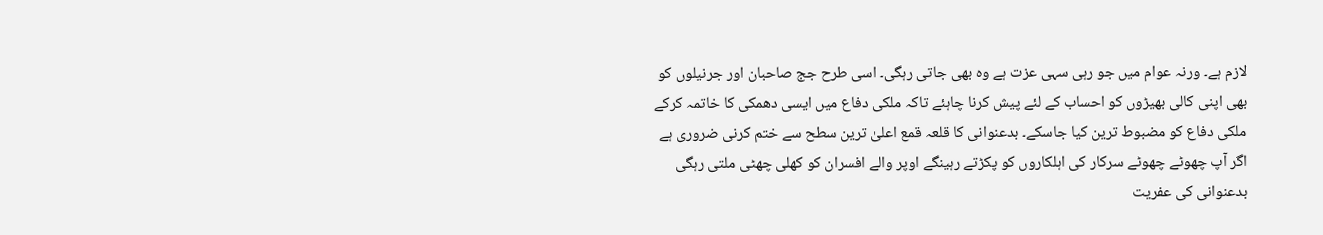لازم ہے۔ ورنہ عوام میں جو رہی سہی عزت ہے وہ بھی جاتی رہگی۔ اسی طرح جج صاحبان اور جرنیلوں کو بھی اپنی کالی بھیڑوں کو احساب کے لئے پیش کرنا چاہئے تاکہ ملکی دفاع میں ایسی دھمکی کا خاتمہ کرکے ملکی دفاع کو مضبوط ترین کیا جاسکے۔ بدعنوانی کا قلعہ قمع اعلیٰ ترین سطح سے ختم کرنی ضروری ہے اگر آپ چھوٹے چھوٹے سرکار کی اہلکاروں کو پکڑتے رہینگے اوپر والے افسران کو کھلی چھٹی ملتی رہگی بدعنوانی کی عفریت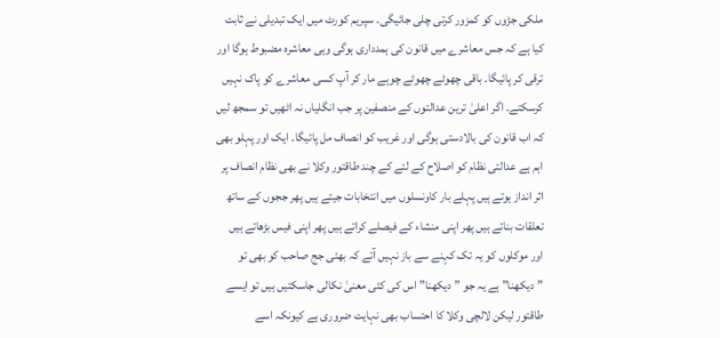ملکی جڑوں کو کمزور کرتی چلی جائیگی۔ سپریم کورٹ میں ایک تبدیلی نے ثابت کیا ہے کہ جس معاشرے میں قانون کی ہمدداری ہوگی وہی معاشرہ مضبوط ہوگا اور ترقی کر پائیگا۔ باقی چھوٹے چھوٹے چوہے مار کر آپ کسی معاشرے کو پاک نہیں کرسکتے۔ اگر اعلیٰ ترین عدالتوں کے منصفین پر جب انگلیاں نہ اٹھیں تو سمجھ لیں کہ اب قانون کی بالادستی ہوگی اور غریب کو انصاف مل پائیگا۔ ایک اور پہلو بھی اہم ہے عدالتی نظام کو اصلاح کے لئے کے چند طاقتور وکلا نے بھی نظام انصاف پر اثر انداز ہوتے ہیں پہلے بار کاونسلوں میں انتخابات جیتے ہیں پھر ججوں کے ساتھ تعلقات بناتے ہیں پھر اپنی منشاء کے فیصلے کراتے ہیں پھر اپنی فیس بڑھاتے ہیں اور موکلوں کو یہ تک کہنے سے باز نہیں آتے کہ بھئی جج صاحب کو بھی تو ”دیکھنا” ہے یہ جو ”دیکھنا” اس کی کئی معنیٰ نکالی جاسکتیں ہیں تو ایسے طاقتور لیکن لالچی وکلا کا احتساب بھی نہایت ضروری ہے کیونکہ اسے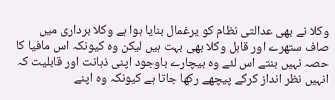وکلا نے بھی عدالتی نظام کو یرغمال بنایا ہوا ہے وکلا برداری میں صاف ستھرے اور قابل وکلا بھی بہت ہیں لیکن وہ کیونکہ اس مافیا کا حصہ نہیں بنتے اس لئے وہ بیچارے باوجود اپنی ذہانت اور قابلیت کہ انہیں نظر انداز کرکے پیچھے رکھا جاتا ہے کیونکہ وہ اپنے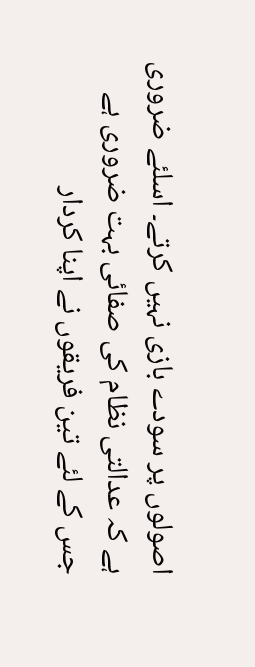اصولوں پر سودے بازی نہیں کرتے۔ اسلئے ضروری ہے کہ عدالتی نظام کی صفائی بہت ضروری ہے جس کے لئے تین فریقوں نے اپنا کردار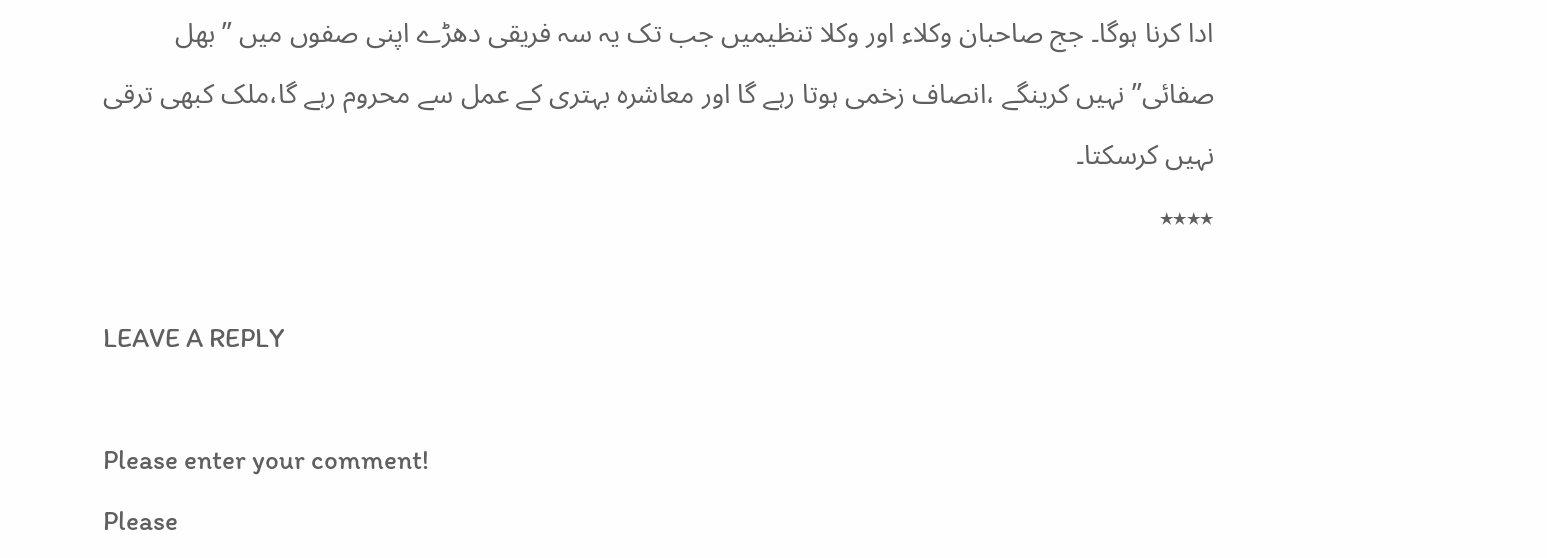ادا کرنا ہوگا۔ جج صاحبان وکلاء اور وکلا تنظیمیں جب تک یہ سہ فریقی دھڑے اپنی صفوں میں ”بھل صفائی” نہیں کرینگے ،انصاف زخمی ہوتا رہے گا اور معاشرہ بہتری کے عمل سے محروم رہے گا،ملک کبھی ترقی نہیں کرسکتا۔
٭٭٭٭

LEAVE A REPLY

Please enter your comment!
Please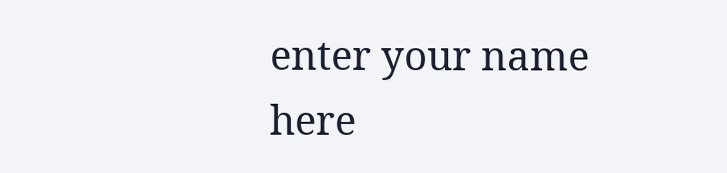enter your name here